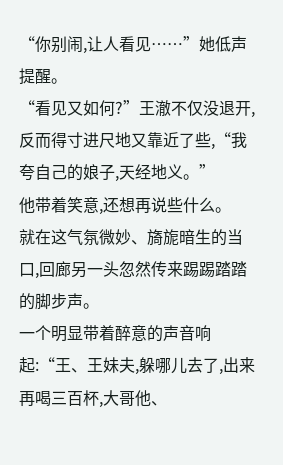“你别闹,让人看见……”她低声提醒。
“看见又如何?”王澈不仅没退开,反而得寸进尺地又靠近了些,“我夸自己的娘子,天经地义。”
他带着笑意,还想再说些什么。
就在这气氛微妙、旖旎暗生的当口,回廊另一头忽然传来踢踢踏踏的脚步声。
一个明显带着醉意的声音响起:“王、王妹夫,躲哪儿去了,出来再喝三百杯,大哥他、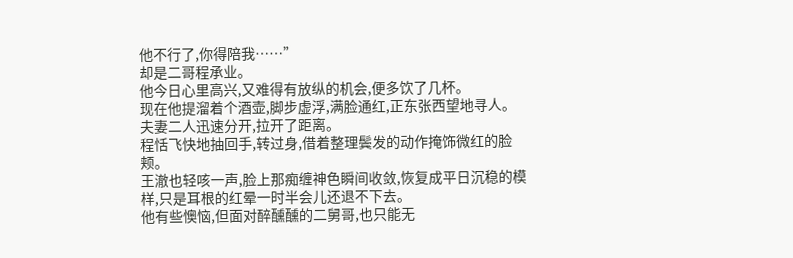他不行了,你得陪我……”
却是二哥程承业。
他今日心里高兴,又难得有放纵的机会,便多饮了几杯。
现在他提溜着个酒壶,脚步虚浮,满脸通红,正东张西望地寻人。
夫妻二人迅速分开,拉开了距离。
程恬飞快地抽回手,转过身,借着整理鬓发的动作掩饰微红的脸颊。
王澈也轻咳一声,脸上那痴缠神色瞬间收敛,恢复成平日沉稳的模样,只是耳根的红晕一时半会儿还退不下去。
他有些懊恼,但面对醉醺醺的二舅哥,也只能无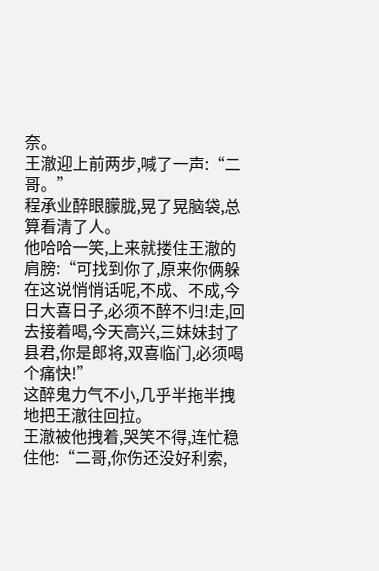奈。
王澈迎上前两步,喊了一声:“二哥。”
程承业醉眼朦胧,晃了晃脑袋,总算看清了人。
他哈哈一笑,上来就搂住王澈的肩膀:“可找到你了,原来你俩躲在这说悄悄话呢,不成、不成,今日大喜日子,必须不醉不归!走,回去接着喝,今天高兴,三妹妹封了县君,你是郎将,双喜临门,必须喝个痛快!”
这醉鬼力气不小,几乎半拖半拽地把王澈往回拉。
王澈被他拽着,哭笑不得,连忙稳住他:“二哥,你伤还没好利索,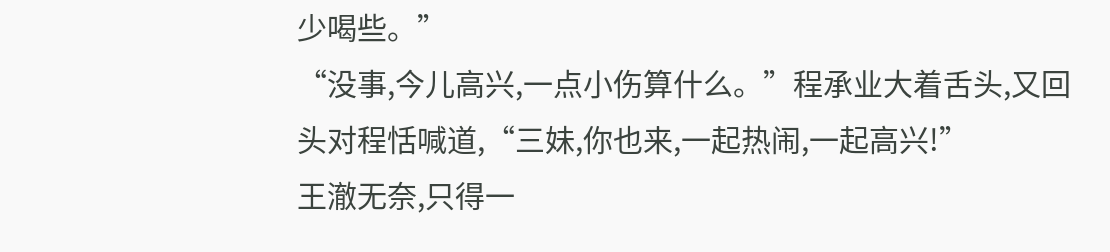少喝些。”
“没事,今儿高兴,一点小伤算什么。”程承业大着舌头,又回头对程恬喊道,“三妹,你也来,一起热闹,一起高兴!”
王澈无奈,只得一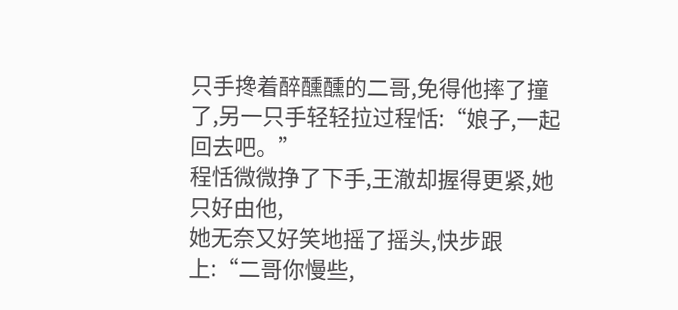只手搀着醉醺醺的二哥,免得他摔了撞了,另一只手轻轻拉过程恬:“娘子,一起回去吧。”
程恬微微挣了下手,王澈却握得更紧,她只好由他,
她无奈又好笑地摇了摇头,快步跟上:“二哥你慢些,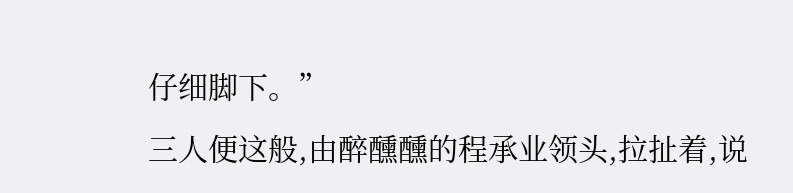仔细脚下。”
三人便这般,由醉醺醺的程承业领头,拉扯着,说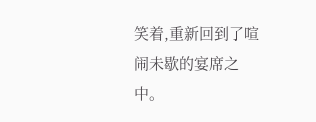笑着,重新回到了喧闹未歇的宴席之中。